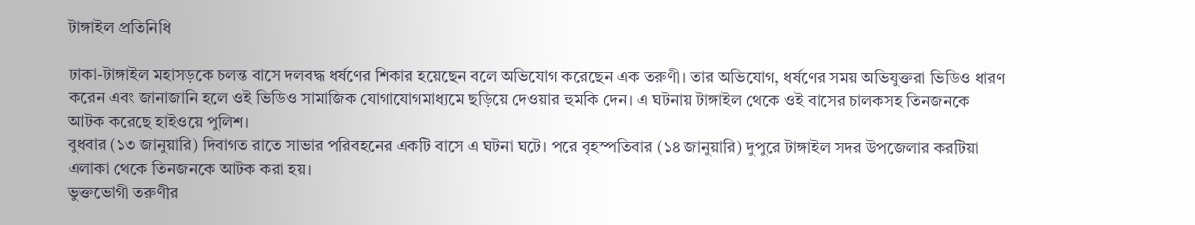টাঙ্গাইল প্রতিনিধি

ঢাকা-টাঙ্গাইল মহাসড়কে চলন্ত বাসে দলবদ্ধ ধর্ষণের শিকার হয়েছেন বলে অভিযোগ করেছেন এক তরুণী। তার অভিযোগ, ধর্ষণের সময় অভিযুক্তরা ভিডিও ধারণ করেন এবং জানাজানি হলে ওই ভিডিও সামাজিক যোগাযোগমাধ্যমে ছড়িয়ে দেওয়ার হুমকি দেন। এ ঘটনায় টাঙ্গাইল থেকে ওই বাসের চালকসহ তিনজনকে আটক করেছে হাইওয়ে পুলিশ।
বুধবার (১৩ জানুয়ারি) দিবাগত রাতে সাভার পরিবহনের একটি বাসে এ ঘটনা ঘটে। পরে বৃহস্পতিবার (১৪ জানুয়ারি) দুপুরে টাঙ্গাইল সদর উপজেলার করটিয়া এলাকা থেকে তিনজনকে আটক করা হয়।
ভুক্তভোগী তরুণীর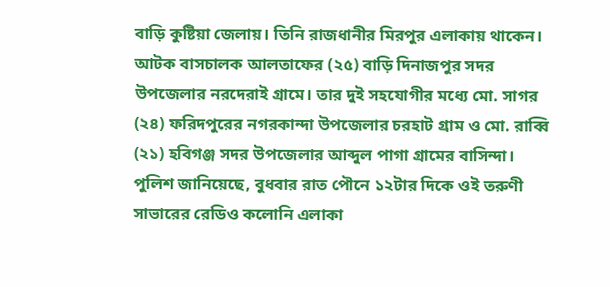বাড়ি কুষ্টিয়া জেলায়। তিনি রাজধানীর মিরপুর এলাকায় থাকেন। আটক বাসচালক আলতাফের (২৫) বাড়ি দিনাজপুর সদর উপজেলার নরদেরাই গ্রামে। তার দুই সহযোগীর মধ্যে মো. সাগর (২৪) ফরিদপুরের নগরকান্দা উপজেলার চরহাট গ্রাম ও মো. রাব্বি (২১) হবিগঞ্জ সদর উপজেলার আব্দুল পাগা গ্রামের বাসিন্দা।
পুলিশ জানিয়েছে, বুধবার রাত পৌনে ১২টার দিকে ওই তরুণী সাভারের রেডিও কলোনি এলাকা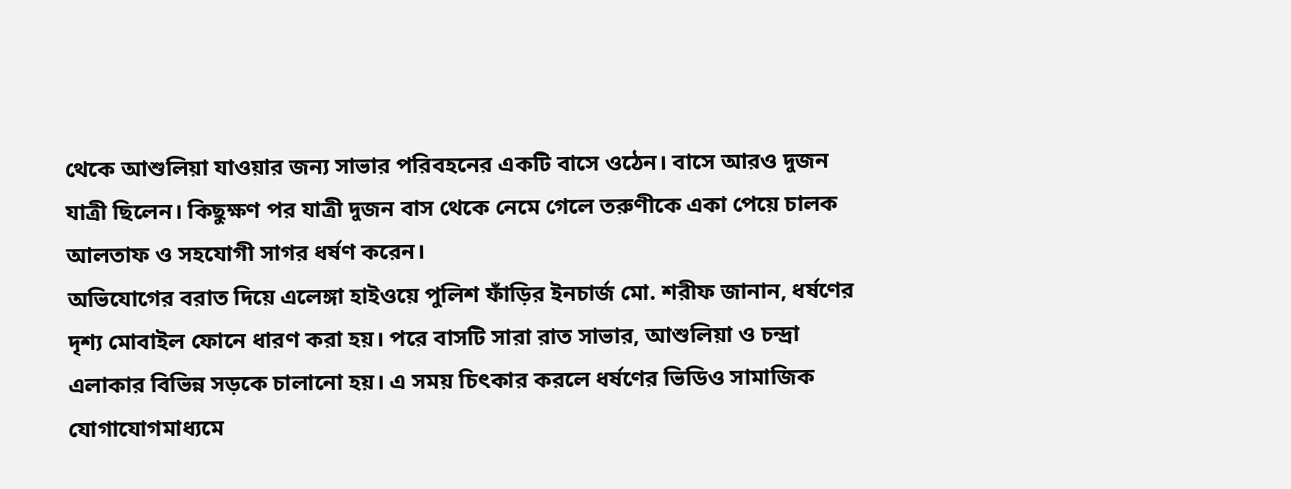থেকে আশুলিয়া যাওয়ার জন্য সাভার পরিবহনের একটি বাসে ওঠেন। বাসে আরও দুজন যাত্রী ছিলেন। কিছুক্ষণ পর যাত্রী দুজন বাস থেকে নেমে গেলে তরুণীকে একা পেয়ে চালক আলতাফ ও সহযোগী সাগর ধর্ষণ করেন।
অভিযোগের বরাত দিয়ে এলেঙ্গা হাইওয়ে পুলিশ ফাঁড়ির ইনচার্জ মো. শরীফ জানান, ধর্ষণের দৃশ্য মোবাইল ফোনে ধারণ করা হয়। পরে বাসটি সারা রাত সাভার, আশুলিয়া ও চন্দ্রা এলাকার বিভিন্ন সড়কে চালানো হয়। এ সময় চিৎকার করলে ধর্ষণের ভিডিও সামাজিক যোগাযোগমাধ্যমে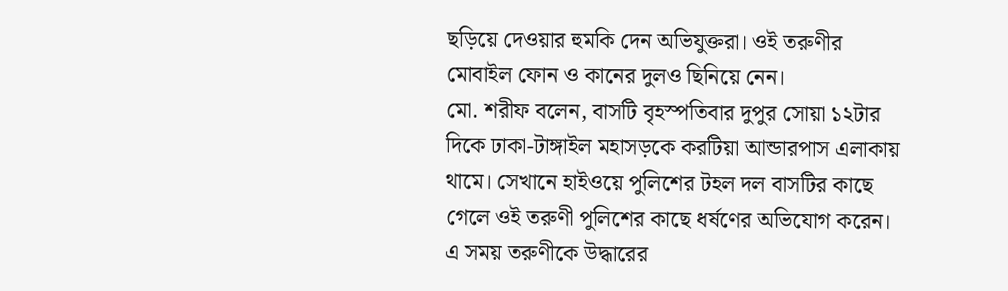ছড়িয়ে দেওয়ার হুমকি দেন অভিযুক্তরা। ওই তরুণীর মোবাইল ফোন ও কানের দুলও ছিনিয়ে নেন।
মো. শরীফ বলেন, বাসটি বৃহস্পতিবার দুপুর সোয়া ১২টার দিকে ঢাকা-টাঙ্গাইল মহাসড়কে করটিয়া আন্ডারপাস এলাকায় থামে। সেখানে হাইওয়ে পুলিশের টহল দল বাসটির কাছে গেলে ওই তরুণী পুলিশের কাছে ধর্ষণের অভিযোগ করেন। এ সময় তরুণীকে উদ্ধারের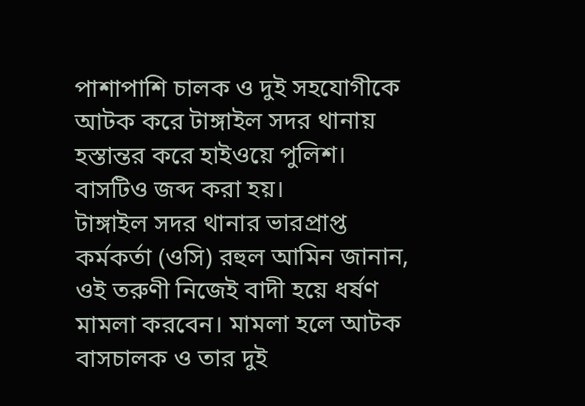পাশাপাশি চালক ও দুই সহযোগীকে আটক করে টাঙ্গাইল সদর থানায় হস্তান্তর করে হাইওয়ে পুলিশ। বাসটিও জব্দ করা হয়।
টাঙ্গাইল সদর থানার ভারপ্রাপ্ত কর্মকর্তা (ওসি) রহুল আমিন জানান, ওই তরুণী নিজেই বাদী হয়ে ধর্ষণ মামলা করবেন। মামলা হলে আটক বাসচালক ও তার দুই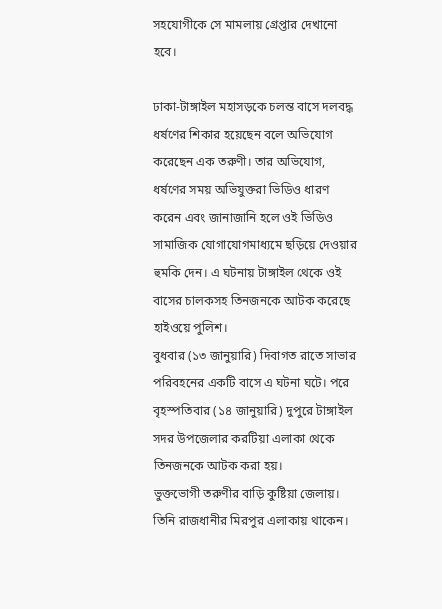সহযোগীকে সে মামলায় গ্রেপ্তার দেখানো হবে।

ঢাকা-টাঙ্গাইল মহাসড়কে চলন্ত বাসে দলবদ্ধ ধর্ষণের শিকার হয়েছেন বলে অভিযোগ করেছেন এক তরুণী। তার অভিযোগ, ধর্ষণের সময় অভিযুক্তরা ভিডিও ধারণ করেন এবং জানাজানি হলে ওই ভিডিও সামাজিক যোগাযোগমাধ্যমে ছড়িয়ে দেওয়ার হুমকি দেন। এ ঘটনায় টাঙ্গাইল থেকে ওই বাসের চালকসহ তিনজনকে আটক করেছে হাইওয়ে পুলিশ।
বুধবার (১৩ জানুয়ারি) দিবাগত রাতে সাভার পরিবহনের একটি বাসে এ ঘটনা ঘটে। পরে বৃহস্পতিবার (১৪ জানুয়ারি) দুপুরে টাঙ্গাইল সদর উপজেলার করটিয়া এলাকা থেকে তিনজনকে আটক করা হয়।
ভুক্তভোগী তরুণীর বাড়ি কুষ্টিয়া জেলায়। তিনি রাজধানীর মিরপুর এলাকায় থাকেন।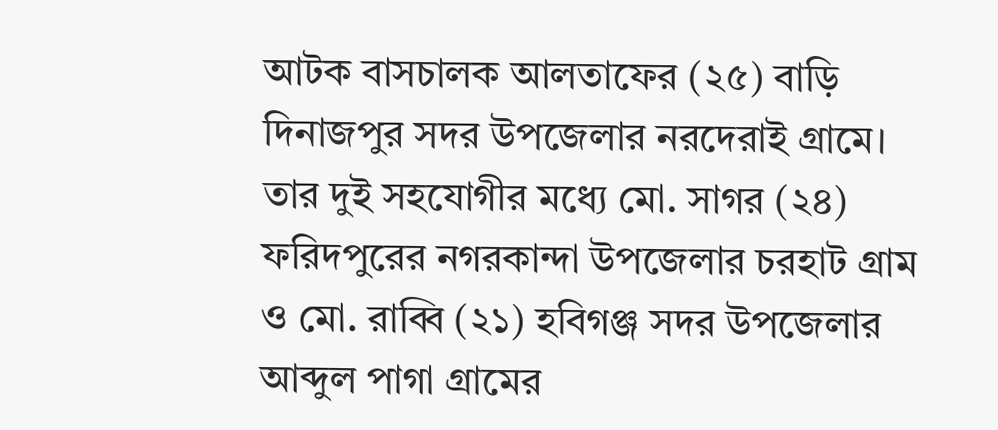আটক বাসচালক আলতাফের (২৫) বাড়ি দিনাজপুর সদর উপজেলার নরদেরাই গ্রামে। তার দুই সহযোগীর মধ্যে মো. সাগর (২৪) ফরিদপুরের নগরকান্দা উপজেলার চরহাট গ্রাম ও মো. রাব্বি (২১) হবিগঞ্জ সদর উপজেলার আব্দুল পাগা গ্রামের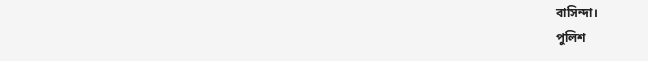বাসিন্দা।
পুলিশ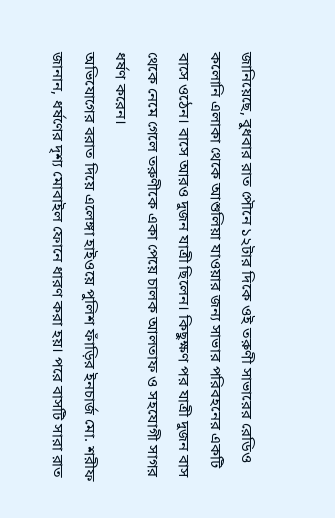জানিয়েছে, বুধবার রাত পৌনে ১২টার দিকে ওই তরুণী সাভারের রেডিও কলোনি এলাকা থেকে আশুলিয়া যাওয়ার জন্য সাভার পরিবহনের একটি বাসে ওঠেন। বাসে আরও দুজন যাত্রী ছিলেন। কিছুক্ষণ পর যাত্রী দুজন বাস থেকে নেমে গেলে তরুণীকে একা পেয়ে চালক আলতাফ ও সহযোগী সাগর ধর্ষণ করেন।
অভিযোগের বরাত দিয়ে এলেঙ্গা হাইওয়ে পুলিশ ফাঁড়ির ইনচার্জ মো. শরীফ জানান, ধর্ষণের দৃশ্য মোবাইল ফোনে ধারণ করা হয়। পরে বাসটি সারা রাত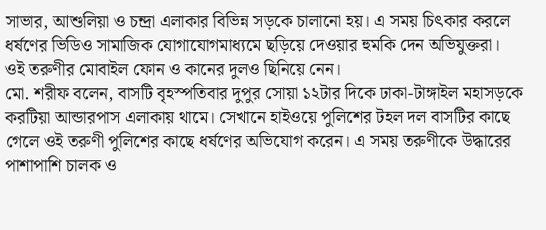সাভার, আশুলিয়া ও চন্দ্রা এলাকার বিভিন্ন সড়কে চালানো হয়। এ সময় চিৎকার করলে ধর্ষণের ভিডিও সামাজিক যোগাযোগমাধ্যমে ছড়িয়ে দেওয়ার হুমকি দেন অভিযুক্তরা। ওই তরুণীর মোবাইল ফোন ও কানের দুলও ছিনিয়ে নেন।
মো. শরীফ বলেন, বাসটি বৃহস্পতিবার দুপুর সোয়া ১২টার দিকে ঢাকা-টাঙ্গাইল মহাসড়কে করটিয়া আন্ডারপাস এলাকায় থামে। সেখানে হাইওয়ে পুলিশের টহল দল বাসটির কাছে গেলে ওই তরুণী পুলিশের কাছে ধর্ষণের অভিযোগ করেন। এ সময় তরুণীকে উদ্ধারের পাশাপাশি চালক ও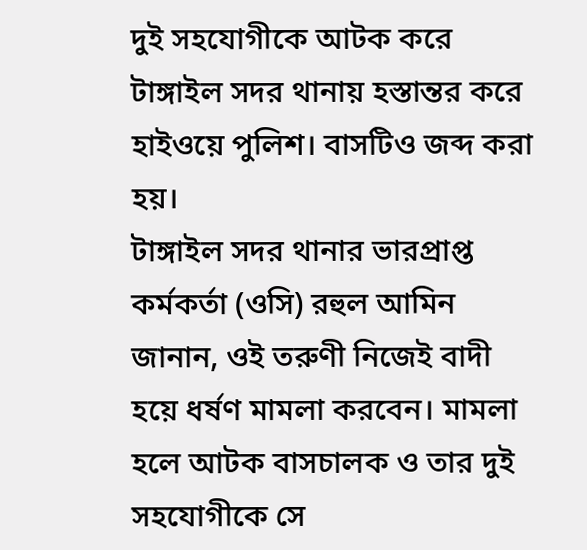দুই সহযোগীকে আটক করে টাঙ্গাইল সদর থানায় হস্তান্তর করে হাইওয়ে পুলিশ। বাসটিও জব্দ করা হয়।
টাঙ্গাইল সদর থানার ভারপ্রাপ্ত কর্মকর্তা (ওসি) রহুল আমিন জানান, ওই তরুণী নিজেই বাদী হয়ে ধর্ষণ মামলা করবেন। মামলা হলে আটক বাসচালক ও তার দুই সহযোগীকে সে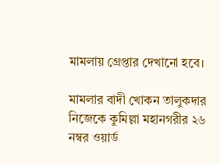মামলায় গ্রেপ্তার দেখানো হবে।

মামলার বাদী খোকন তালুকদার নিজেকে কুমিল্লা মহানগরীর ২৬ নম্বর ওয়ার্ড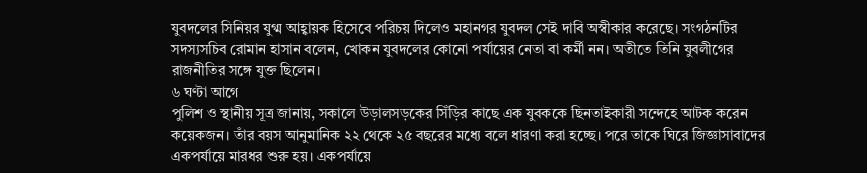যুবদলের সিনিয়র যুগ্ম আহ্বায়ক হিসেবে পরিচয় দিলেও মহানগর যুবদল সেই দাবি অস্বীকার করেছে। সংগঠনটির সদস্যসচিব রোমান হাসান বলেন, খোকন যুবদলের কোনো পর্যায়ের নেতা বা কর্মী নন। অতীতে তিনি যুবলীগের রাজনীতির সঙ্গে যুক্ত ছিলেন।
৬ ঘণ্টা আগে
পুলিশ ও স্থানীয় সূত্র জানায়, সকালে উড়ালসড়কের সিঁড়ির কাছে এক যুবককে ছিনতাইকারী সন্দেহে আটক করেন কয়েকজন। তাঁর বয়স আনুমানিক ২২ থেকে ২৫ বছরের মধ্যে বলে ধারণা করা হচ্ছে। পরে তাকে ঘিরে জিজ্ঞাসাবাদের একপর্যায়ে মারধর শুরু হয়। একপর্যায়ে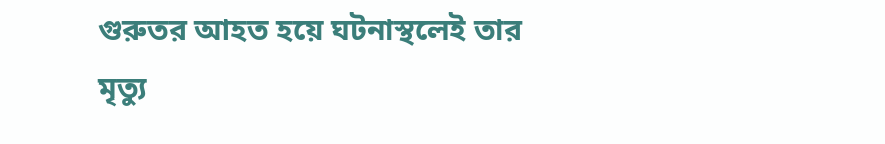গুরুতর আহত হয়ে ঘটনাস্থলেই তার মৃত্যু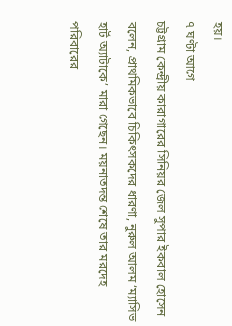হয়।
৭ ঘণ্টা আগে
চট্টগ্রাম কেন্দ্রীয় কারাগারের সিনিয়র জেল সুপার ইকবাল হোসেন বলেন, প্রাথমিকভাবে চিকিৎসকদের ধারণা, নুরুল আলম ‘ম্যাসিভ হার্ট অ্যাটাকে’ মারা গেছেন। ময়নাতদন্ত শেষে তার মরদেহ পরিবারের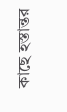কাছে হস্তান্তর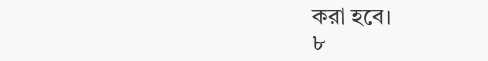করা হবে।
৮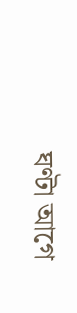ঘণ্টা আগে